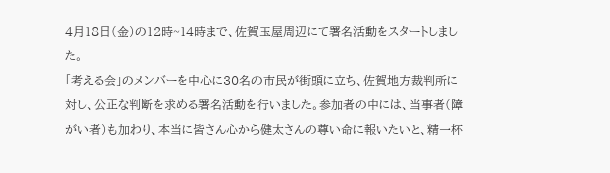4月18日(金)の12時~14時まで、佐賀玉屋周辺にて署名活動をスタートしました。
「考える会」のメンバーを中心に30名の市民が街頭に立ち、佐賀地方裁判所に対し、公正な判断を求める署名活動を行いました。参加者の中には、当事者(障がい者)も加わり、本当に皆さん心から健太さんの尊い命に報いたいと、精一杯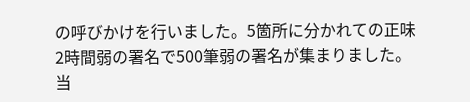の呼びかけを行いました。5箇所に分かれての正味2時間弱の署名で500筆弱の署名が集まりました。当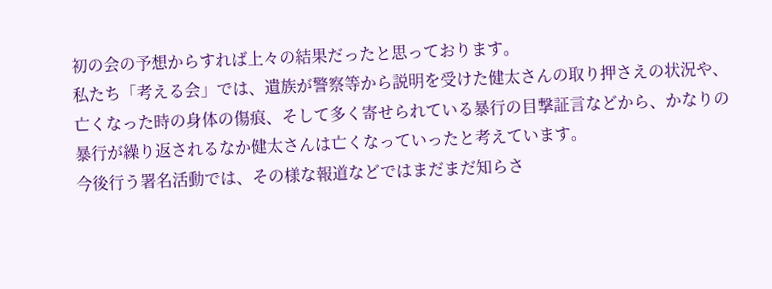初の会の予想からすれば上々の結果だったと思っております。
私たち「考える会」では、遺族が警察等から説明を受けた健太さんの取り押さえの状況や、亡くなった時の身体の傷痕、そして多く寄せられている暴行の目撃証言などから、かなりの暴行が繰り返されるなか健太さんは亡くなっていったと考えています。
今後行う署名活動では、その様な報道などではまだまだ知らさ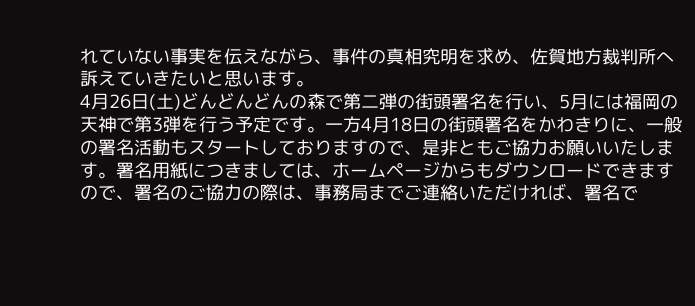れていない事実を伝えながら、事件の真相究明を求め、佐賀地方裁判所へ訴えていきたいと思います。
4月26日(土)どんどんどんの森で第二弾の街頭署名を行い、5月には福岡の天神で第3弾を行う予定です。一方4月18日の街頭署名をかわきりに、一般の署名活動もスタートしておりますので、是非ともご協力お願いいたします。署名用紙につきましては、ホームページからもダウンロードできますので、署名のご協力の際は、事務局までご連絡いただければ、署名で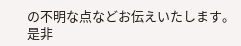の不明な点などお伝えいたします。
是非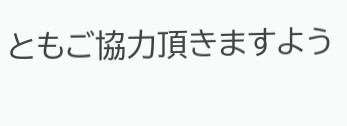ともご協力頂きますよう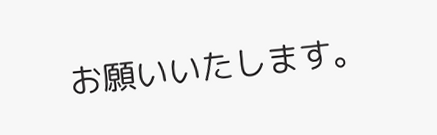お願いいたします。